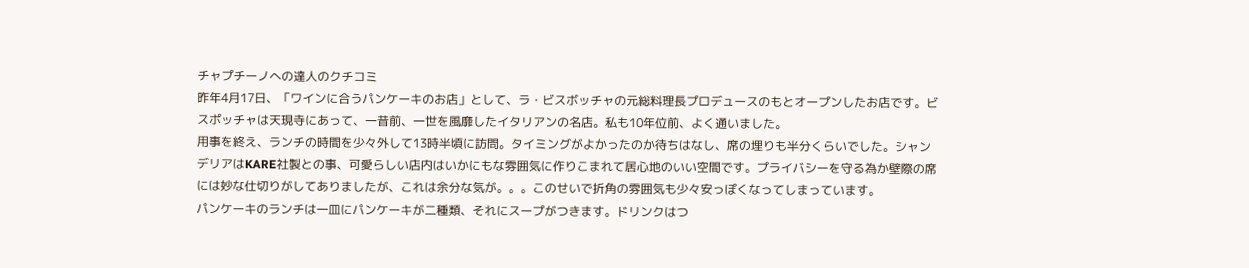チャプチーノへの達人のクチコミ
昨年4月17日、「ワインに合うパンケーキのお店」として、ラ・ビスボッチャの元総料理長プロデュースのもとオープンしたお店です。ビスポッチャは天現寺にあって、一昔前、一世を風靡したイタリアンの名店。私も10年位前、よく通いました。
用事を終え、ランチの時間を少々外して13時半頃に訪問。タイミングがよかったのか待ちはなし、席の埋りも半分くらいでした。シャンデリアはKARE社製との事、可愛らしい店内はいかにもな雰囲気に作りこまれて居心地のいい空間です。プライバシーを守る為か壁際の席には妙な仕切りがしてありましたが、これは余分な気が。。。このせいで折角の雰囲気も少々安っぽくなってしまっています。
パンケーキのランチは一皿にパンケーキが二種類、それにスープがつきます。ドリンクはつ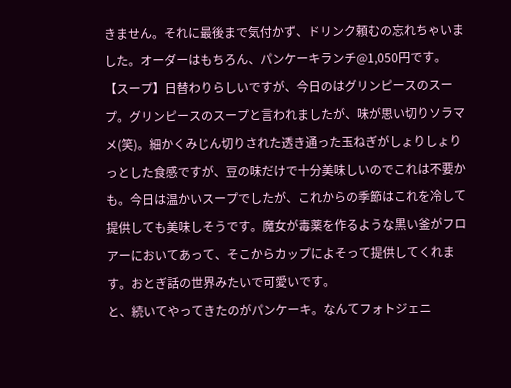きません。それに最後まで気付かず、ドリンク頼むの忘れちゃいました。オーダーはもちろん、パンケーキランチ@1,050円です。
【スープ】日替わりらしいですが、今日のはグリンピースのスープ。グリンピースのスープと言われましたが、味が思い切りソラマメ(笑)。細かくみじん切りされた透き通った玉ねぎがしょりしょりっとした食感ですが、豆の味だけで十分美味しいのでこれは不要かも。今日は温かいスープでしたが、これからの季節はこれを冷して提供しても美味しそうです。魔女が毒薬を作るような黒い釜がフロアーにおいてあって、そこからカップによそって提供してくれます。おとぎ話の世界みたいで可愛いです。
と、続いてやってきたのがパンケーキ。なんてフォトジェニ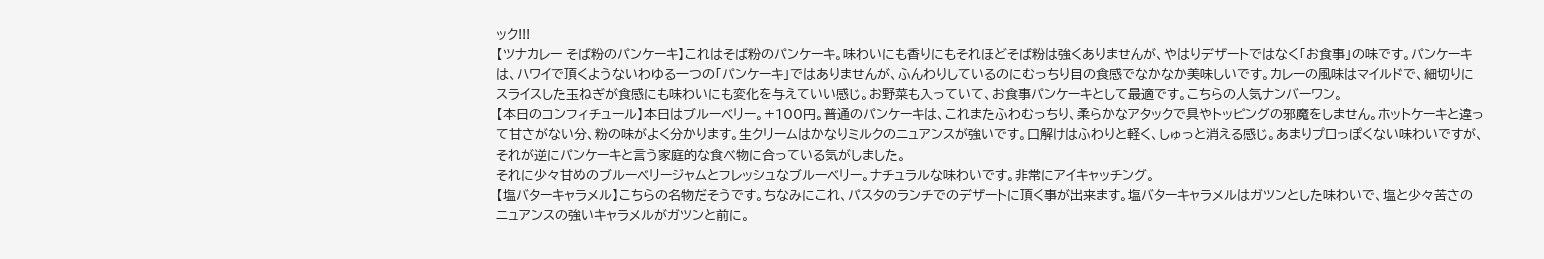ック!!!
【ツナカレー そば粉のパンケーキ】これはそば粉のパンケーキ。味わいにも香りにもそれほどそば粉は強くありませんが、やはりデザートではなく「お食事」の味です。パンケーキは、ハワイで頂くようないわゆる一つの「パンケーキ」ではありませんが、ふんわりしているのにむっちり目の食感でなかなか美味しいです。カレーの風味はマイルドで、細切りにスライスした玉ねぎが食感にも味わいにも変化を与えていい感じ。お野菜も入っていて、お食事パンケーキとして最適です。こちらの人気ナンバーワン。
【本日のコンフィチュール】本日はブルーベリー。+100円。普通のパンケーキは、これまたふわむっちり、柔らかなアタックで具やトッピングの邪魔をしません。ホットケーキと違って甘さがない分、粉の味がよく分かります。生クリームはかなりミルクのニュアンスが強いです。口解けはふわりと軽く、しゅっと消える感じ。あまりプロっぽくない味わいですが、それが逆にパンケーキと言う家庭的な食べ物に合っている気がしました。
それに少々甘めのブルーベリージャムとフレッシュなブルーベリー。ナチュラルな味わいです。非常にアイキャッチング。
【塩バターキャラメル】こちらの名物だそうです。ちなみにこれ、パスタのランチでのデザートに頂く事が出来ます。塩バターキャラメルはガツンとした味わいで、塩と少々苦さのニュアンスの強いキャラメルがガツンと前に。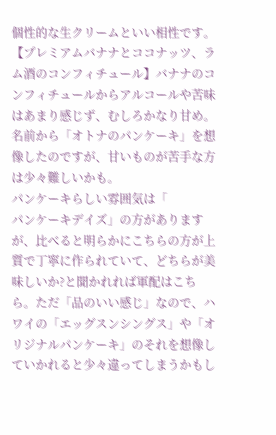個性的な生クリームといい相性です。
【プレミアムバナナとココナッツ、ラム酒のコンフィチュール】バナナのコンフィチュールからアルコールや苦味はあまり感じず、むしろかなり甘め。
名前から「オトナのパンケーキ」を想像したのですが、甘いものが苦手な方は少々難しいかも。
パンケーキらしい雰囲気は「
パンケーキデイズ」の方がありますが、比べると明らかにこちらの方が上質で丁寧に作られていて、どちらが美味しいか?と聞かれれば軍配はこちら。ただ「品のいい感じ」なので、ハワイの「エッグスンシングス」や「オリジナルパンケーキ」のそれを想像していかれると少々違ってしまうかもし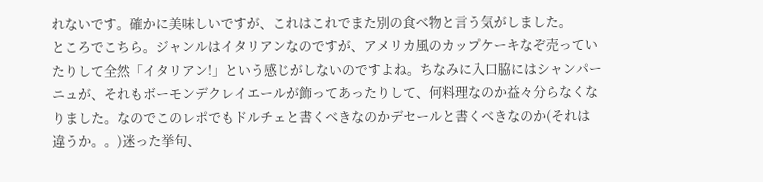れないです。確かに美味しいですが、これはこれでまた別の食べ物と言う気がしました。
ところでこちら。ジャンルはイタリアンなのですが、アメリカ風のカップケーキなぞ売っていたりして全然「イタリアン!」という感じがしないのですよね。ちなみに入口脇にはシャンパーニュが、それもボーモンデクレイエールが飾ってあったりして、何料理なのか益々分らなくなりました。なのでこのレポでもドルチェと書くべきなのかデセールと書くべきなのか(それは違うか。。)迷った挙句、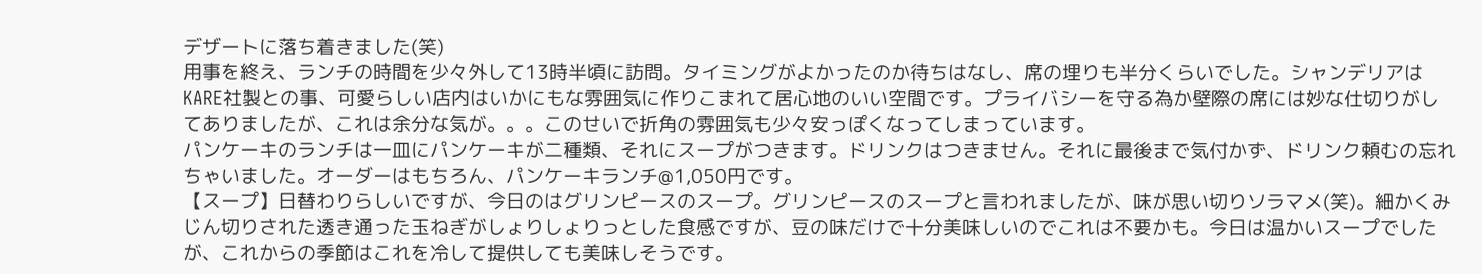デザートに落ち着きました(笑)
用事を終え、ランチの時間を少々外して13時半頃に訪問。タイミングがよかったのか待ちはなし、席の埋りも半分くらいでした。シャンデリアはKARE社製との事、可愛らしい店内はいかにもな雰囲気に作りこまれて居心地のいい空間です。プライバシーを守る為か壁際の席には妙な仕切りがしてありましたが、これは余分な気が。。。このせいで折角の雰囲気も少々安っぽくなってしまっています。
パンケーキのランチは一皿にパンケーキが二種類、それにスープがつきます。ドリンクはつきません。それに最後まで気付かず、ドリンク頼むの忘れちゃいました。オーダーはもちろん、パンケーキランチ@1,050円です。
【スープ】日替わりらしいですが、今日のはグリンピースのスープ。グリンピースのスープと言われましたが、味が思い切りソラマメ(笑)。細かくみじん切りされた透き通った玉ねぎがしょりしょりっとした食感ですが、豆の味だけで十分美味しいのでこれは不要かも。今日は温かいスープでしたが、これからの季節はこれを冷して提供しても美味しそうです。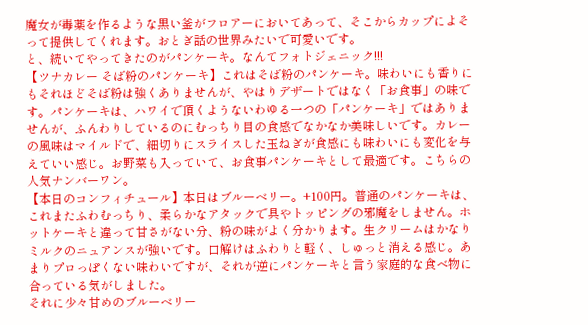魔女が毒薬を作るような黒い釜がフロアーにおいてあって、そこからカップによそって提供してくれます。おとぎ話の世界みたいで可愛いです。
と、続いてやってきたのがパンケーキ。なんてフォトジェニック!!!
【ツナカレー そば粉のパンケーキ】これはそば粉のパンケーキ。味わいにも香りにもそれほどそば粉は強くありませんが、やはりデザートではなく「お食事」の味です。パンケーキは、ハワイで頂くようないわゆる一つの「パンケーキ」ではありませんが、ふんわりしているのにむっちり目の食感でなかなか美味しいです。カレーの風味はマイルドで、細切りにスライスした玉ねぎが食感にも味わいにも変化を与えていい感じ。お野菜も入っていて、お食事パンケーキとして最適です。こちらの人気ナンバーワン。
【本日のコンフィチュール】本日はブルーベリー。+100円。普通のパンケーキは、これまたふわむっちり、柔らかなアタックで具やトッピングの邪魔をしません。ホットケーキと違って甘さがない分、粉の味がよく分かります。生クリームはかなりミルクのニュアンスが強いです。口解けはふわりと軽く、しゅっと消える感じ。あまりプロっぽくない味わいですが、それが逆にパンケーキと言う家庭的な食べ物に合っている気がしました。
それに少々甘めのブルーベリー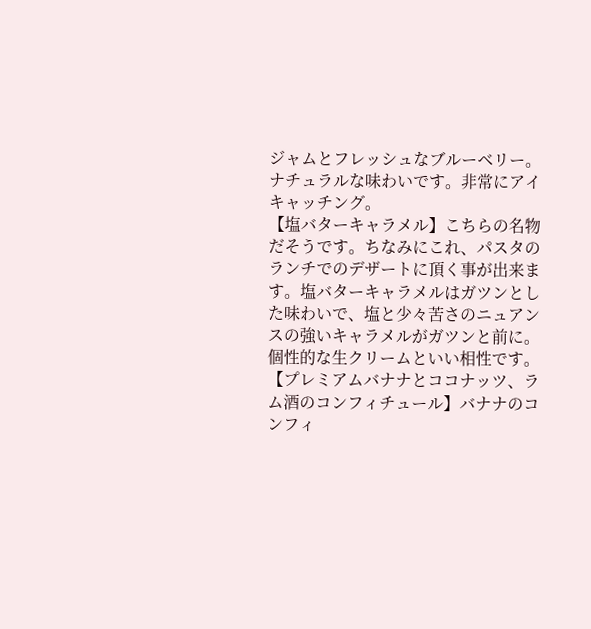ジャムとフレッシュなブルーベリー。ナチュラルな味わいです。非常にアイキャッチング。
【塩バターキャラメル】こちらの名物だそうです。ちなみにこれ、パスタのランチでのデザートに頂く事が出来ます。塩バターキャラメルはガツンとした味わいで、塩と少々苦さのニュアンスの強いキャラメルがガツンと前に。
個性的な生クリームといい相性です。
【プレミアムバナナとココナッツ、ラム酒のコンフィチュール】バナナのコンフィ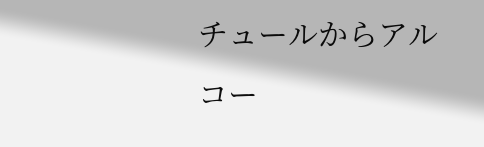チュールからアルコー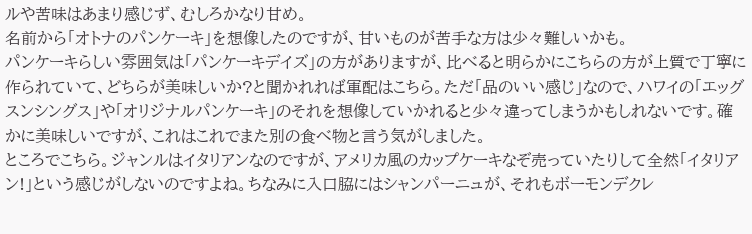ルや苦味はあまり感じず、むしろかなり甘め。
名前から「オトナのパンケーキ」を想像したのですが、甘いものが苦手な方は少々難しいかも。
パンケーキらしい雰囲気は「パンケーキデイズ」の方がありますが、比べると明らかにこちらの方が上質で丁寧に作られていて、どちらが美味しいか?と聞かれれば軍配はこちら。ただ「品のいい感じ」なので、ハワイの「エッグスンシングス」や「オリジナルパンケーキ」のそれを想像していかれると少々違ってしまうかもしれないです。確かに美味しいですが、これはこれでまた別の食べ物と言う気がしました。
ところでこちら。ジャンルはイタリアンなのですが、アメリカ風のカップケーキなぞ売っていたりして全然「イタリアン!」という感じがしないのですよね。ちなみに入口脇にはシャンパーニュが、それもボーモンデクレ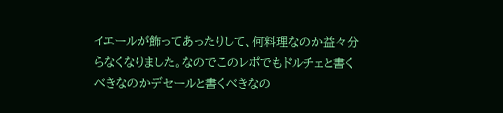イエールが飾ってあったりして、何料理なのか益々分らなくなりました。なのでこのレポでもドルチェと書くべきなのかデセールと書くべきなの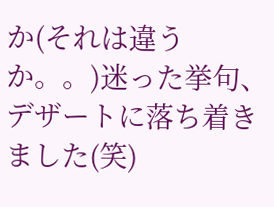か(それは違うか。。)迷った挙句、デザートに落ち着きました(笑)